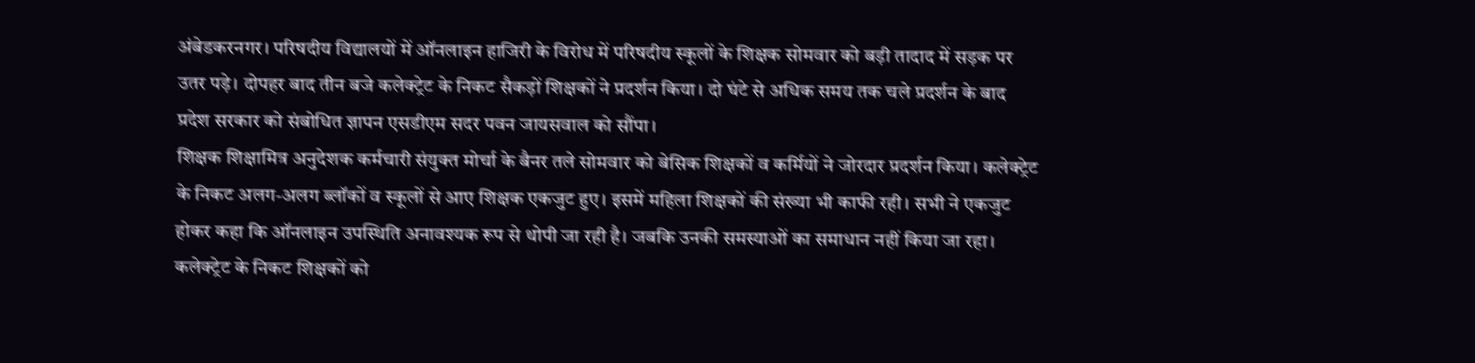अंबेडकरनगर। परिषदीय विद्यालयों में ऑनलाइन हाजिरी के विरोध में परिषदीय स्कूलों के शिक्षक सोमवार को बड़ी तादाद में सड़क पर उतर पड़े। दोपहर बाद तीन बजे कलेक्ट्रेट के निकट सैकड़ों शिक्षकों ने प्रदर्शन किया। दो घंटे से अधिक समय तक चले प्रदर्शन के बाद प्रदेश सरकार को संबोधित ज्ञापन एसडीएम सदर पवन जायसवाल को सौंपा।
शिक्षक शिक्षामित्र अनुदेशक कर्मचारी संयुक्त मोर्चा के बैनर तले सोमवार को बेसिक शिक्षकों व कर्मियों ने जोरदार प्रदर्शन किया। कलेक्ट्रेट के निकट अलग-अलग ब्लॉकों व स्कूलों से आए शिक्षक एकजुट हुए। इसमें महिला शिक्षकों की संख्या भी काफी रही। सभी ने एकजुट होकर कहा कि ऑनलाइन उपस्थिति अनावश्यक रूप से थोपी जा रही है। जबकि उनकी समस्याओं का समाधान नहीं किया जा रहा।
कलेक्ट्रेट के निकट शिक्षकों को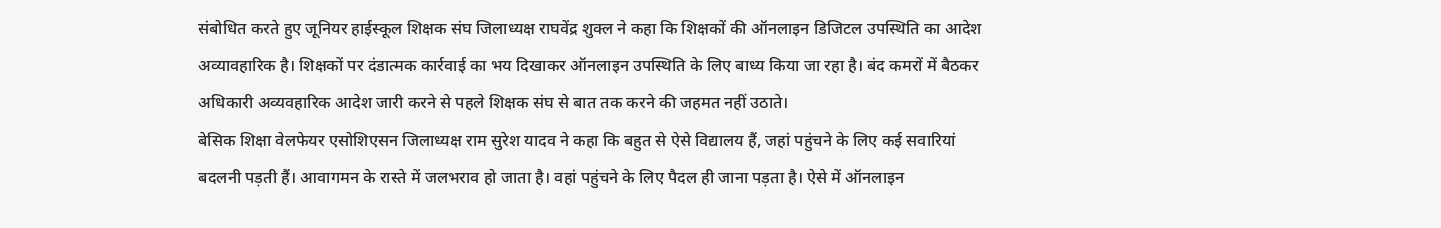संबोधित करते हुए जूनियर हाईस्कूल शिक्षक संघ जिलाध्यक्ष राघवेंद्र शुक्ल ने कहा कि शिक्षकों की ऑनलाइन डिजिटल उपस्थिति का आदेश अव्यावहारिक है। शिक्षकों पर दंडात्मक कार्रवाई का भय दिखाकर ऑनलाइन उपस्थिति के लिए बाध्य किया जा रहा है। बंद कमरों में बैठकर अधिकारी अव्यवहारिक आदेश जारी करने से पहले शिक्षक संघ से बात तक करने की जहमत नहीं उठाते।
बेसिक शिक्षा वेलफेयर एसोशिएसन जिलाध्यक्ष राम सुरेश यादव ने कहा कि बहुत से ऐसे विद्यालय हैं, जहां पहुंचने के लिए कई सवारियां बदलनी पड़ती हैं। आवागमन के रास्ते में जलभराव हो जाता है। वहां पहुंचने के लिए पैदल ही जाना पड़ता है। ऐसे में ऑनलाइन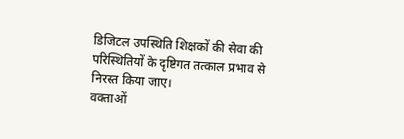डिजिटल उपस्थिति शिक्षकों की सेवा की परिस्थितियों के दृष्टिगत तत्काल प्रभाव से निरस्त किया जाए।
वक्ताओं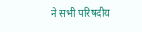ने सभी परिषदीय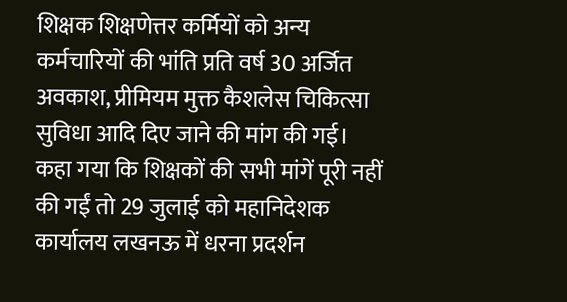शिक्षक शिक्षणेत्तर कर्मियों को अन्य कर्मचारियों की भांति प्रति वर्ष 30 अर्जित अवकाश, प्रीमियम मुक्त कैशलेस चिकित्सा सुविधा आदि दिए जाने की मांग की गई।
कहा गया कि शिक्षकों की सभी मांगें पूरी नहीं की गईं तो 29 जुलाई को महानिदेशक कार्यालय लखनऊ में धरना प्रदर्शन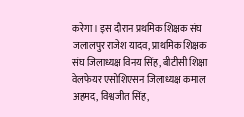करेगा। इस दौरान प्रथमिक शिक्षक संघ जलालपुर राजेश यादव, प्राथमिक शिक्षक संघ जिलाध्यक्ष विनय सिंह, बीटीसी शिक्षा वेलफेयर एसोशिएसन जिलाध्यक्ष कमाल अहमद, विश्वजीत सिंह,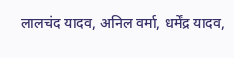लालचंद यादव, अनिल वर्मा, धर्मेंद्र यादव,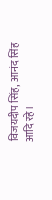विजयदीप सिंह, आनंद सिंह आदि रहे।